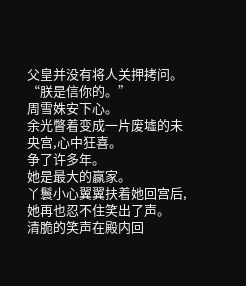父皇并没有将人关押拷问。
“朕是信你的。”
周雪姝安下心。
余光瞥着变成一片废墟的未央宫,心中狂喜。
争了许多年。
她是最大的赢家。
丫鬟小心翼翼扶着她回宫后,她再也忍不住笑出了声。
清脆的笑声在殿内回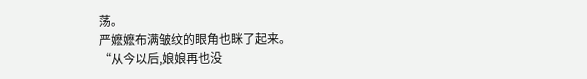荡。
严嬷嬷布满皱纹的眼角也眯了起来。
“从今以后,娘娘再也没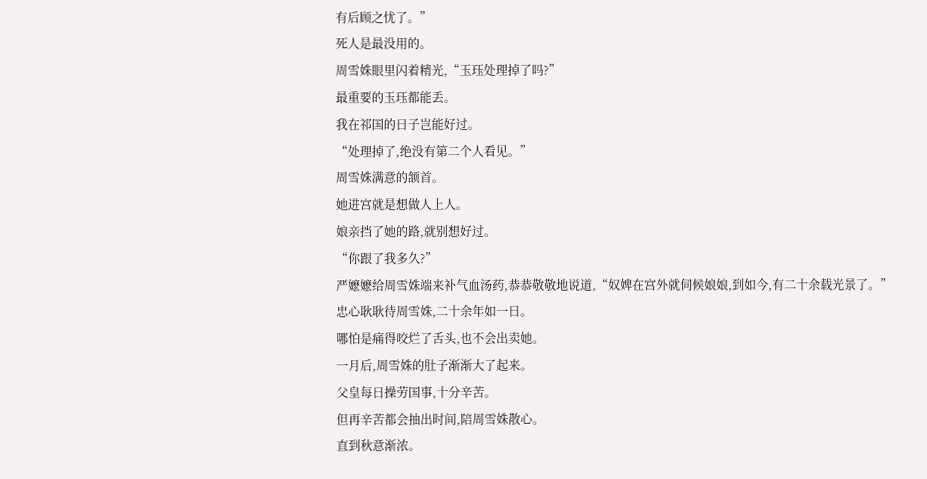有后顾之忧了。”
死人是最没用的。
周雪姝眼里闪着精光,“玉珏处理掉了吗?”
最重要的玉珏都能丢。
我在祁国的日子岂能好过。
“处理掉了,绝没有第二个人看见。”
周雪姝满意的颔首。
她进宫就是想做人上人。
娘亲挡了她的路,就别想好过。
“你跟了我多久?”
严嬷嬷给周雪姝端来补气血汤药,恭恭敬敬地说道,“奴婢在宫外就伺候娘娘,到如今,有二十余载光景了。”
忠心耿耿待周雪姝,二十余年如一日。
哪怕是痛得咬烂了舌头,也不会出卖她。
一月后,周雪姝的肚子渐渐大了起来。
父皇每日操劳国事,十分辛苦。
但再辛苦都会抽出时间,陪周雪姝散心。
直到秋意渐浓。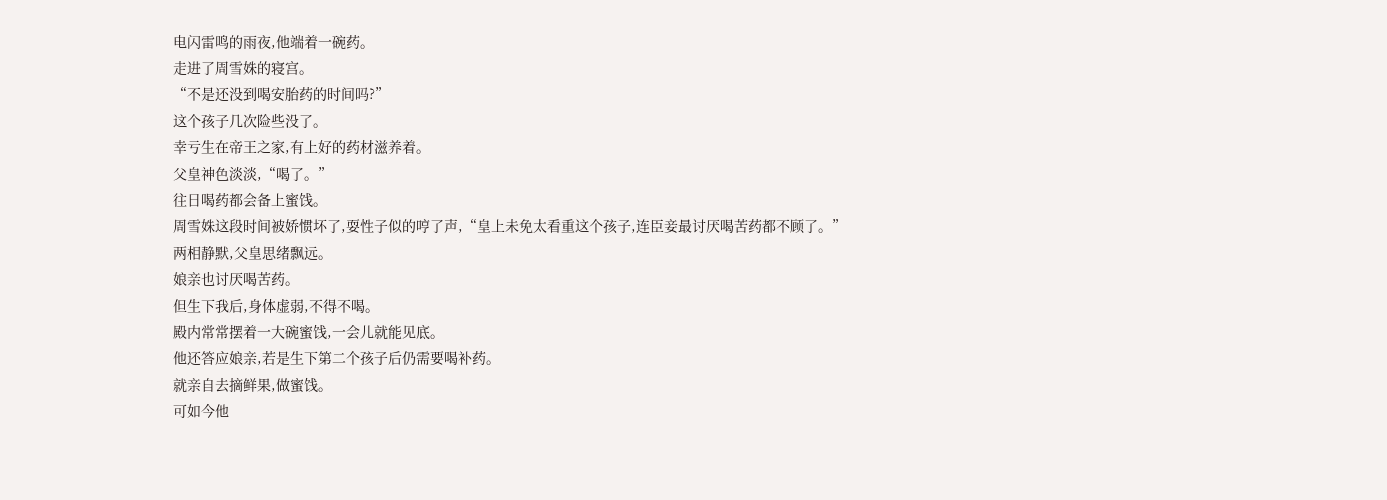电闪雷鸣的雨夜,他端着一碗药。
走进了周雪姝的寝宫。
“不是还没到喝安胎药的时间吗?”
这个孩子几次险些没了。
幸亏生在帝王之家,有上好的药材滋养着。
父皇神色淡淡,“喝了。”
往日喝药都会备上蜜饯。
周雪姝这段时间被娇惯坏了,耍性子似的哼了声,“皇上未免太看重这个孩子,连臣妾最讨厌喝苦药都不顾了。”
两相静默,父皇思绪飘远。
娘亲也讨厌喝苦药。
但生下我后,身体虚弱,不得不喝。
殿内常常摆着一大碗蜜饯,一会儿就能见底。
他还答应娘亲,若是生下第二个孩子后仍需要喝补药。
就亲自去摘鲜果,做蜜饯。
可如今他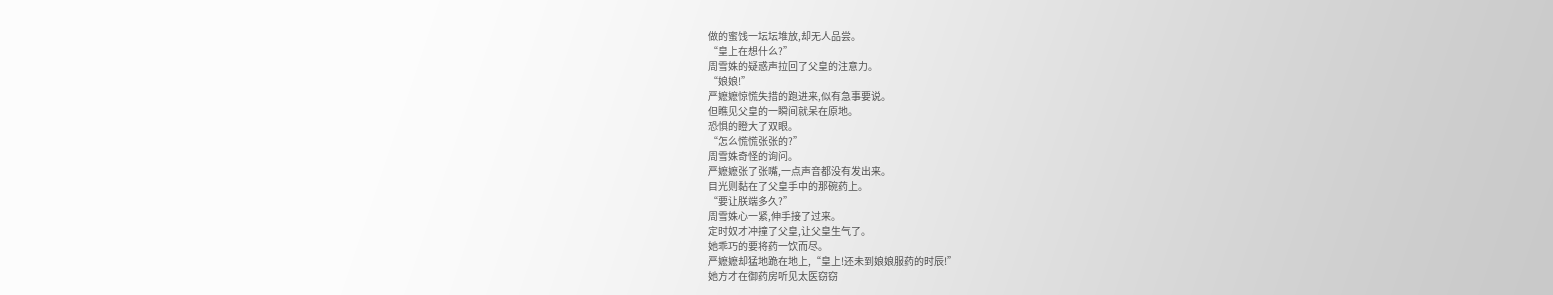做的蜜饯一坛坛堆放,却无人品尝。
“皇上在想什么?”
周雪姝的疑惑声拉回了父皇的注意力。
“娘娘!”
严嬷嬷惊慌失措的跑进来,似有急事要说。
但瞧见父皇的一瞬间就呆在原地。
恐惧的瞪大了双眼。
“怎么慌慌张张的?”
周雪姝奇怪的询问。
严嬷嬷张了张嘴,一点声音都没有发出来。
目光则黏在了父皇手中的那碗药上。
“要让朕端多久?”
周雪姝心一紧,伸手接了过来。
定时奴才冲撞了父皇,让父皇生气了。
她乖巧的要将药一饮而尽。
严嬷嬷却猛地跪在地上,“皇上!还未到娘娘服药的时辰!”
她方才在御药房听见太医窃窃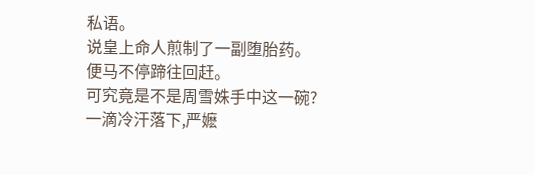私语。
说皇上命人煎制了一副堕胎药。
便马不停蹄往回赶。
可究竟是不是周雪姝手中这一碗?
一滴冷汗落下,严嬷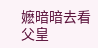嬷暗暗去看父皇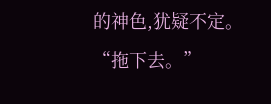的神色,犹疑不定。
“拖下去。”